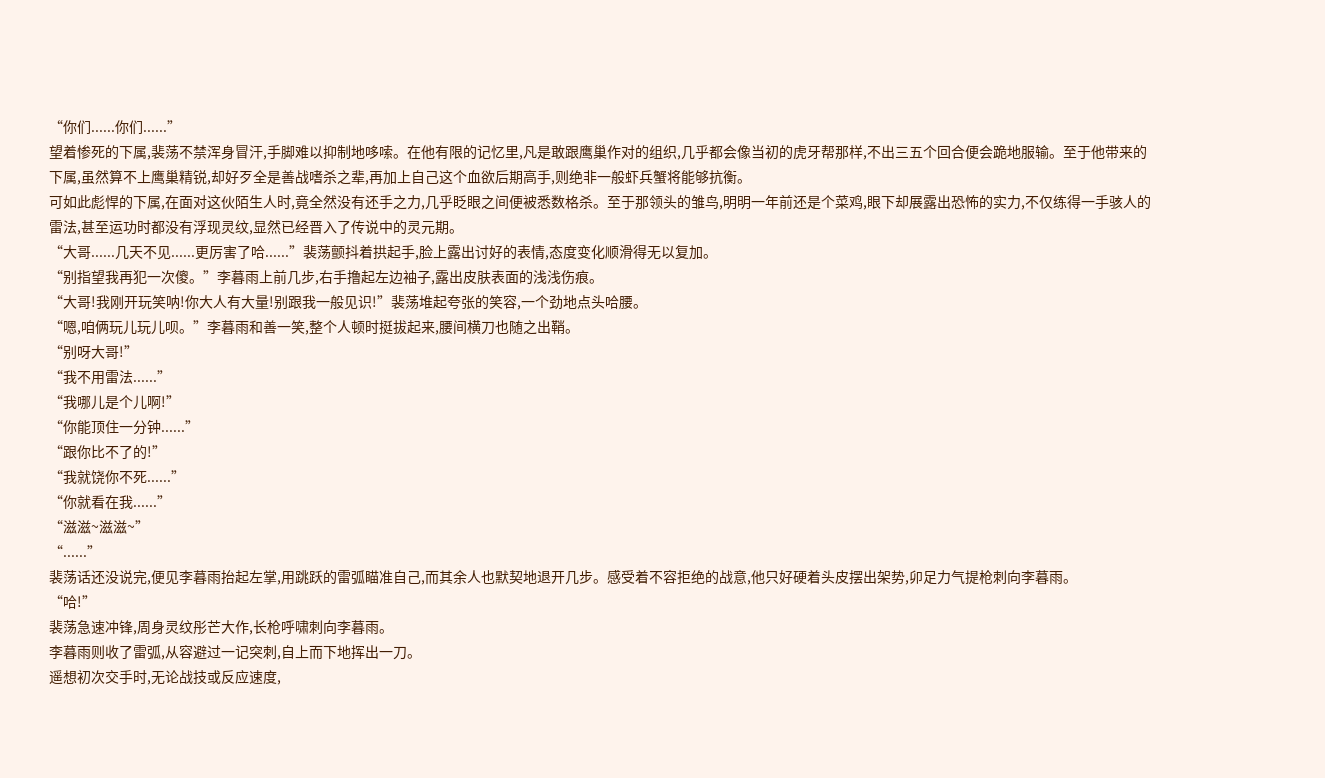“你们......你们......”
望着惨死的下属,裴荡不禁浑身冒汗,手脚难以抑制地哆嗦。在他有限的记忆里,凡是敢跟鹰巢作对的组织,几乎都会像当初的虎牙帮那样,不出三五个回合便会跪地服输。至于他带来的下属,虽然算不上鹰巢精锐,却好歹全是善战嗜杀之辈,再加上自己这个血欲后期高手,则绝非一般虾兵蟹将能够抗衡。
可如此彪悍的下属,在面对这伙陌生人时,竟全然没有还手之力,几乎眨眼之间便被悉数格杀。至于那领头的雏鸟,明明一年前还是个菜鸡,眼下却展露出恐怖的实力,不仅练得一手骇人的雷法,甚至运功时都没有浮现灵纹,显然已经晋入了传说中的灵元期。
“大哥......几天不见......更厉害了哈......”裴荡颤抖着拱起手,脸上露出讨好的表情,态度变化顺滑得无以复加。
“别指望我再犯一次傻。”李暮雨上前几步,右手撸起左边袖子,露出皮肤表面的浅浅伤痕。
“大哥!我刚开玩笑呐!你大人有大量!别跟我一般见识!”裴荡堆起夸张的笑容,一个劲地点头哈腰。
“嗯,咱俩玩儿玩儿呗。”李暮雨和善一笑,整个人顿时挺拔起来,腰间横刀也随之出鞘。
“别呀大哥!”
“我不用雷法......”
“我哪儿是个儿啊!”
“你能顶住一分钟......”
“跟你比不了的!”
“我就饶你不死......”
“你就看在我......”
“滋滋~滋滋~”
“......”
裴荡话还没说完,便见李暮雨抬起左掌,用跳跃的雷弧瞄准自己,而其余人也默契地退开几步。感受着不容拒绝的战意,他只好硬着头皮摆出架势,卯足力气提枪刺向李暮雨。
“哈!”
裴荡急速冲锋,周身灵纹彤芒大作,长枪呼啸刺向李暮雨。
李暮雨则收了雷弧,从容避过一记突刺,自上而下地挥出一刀。
遥想初次交手时,无论战技或反应速度,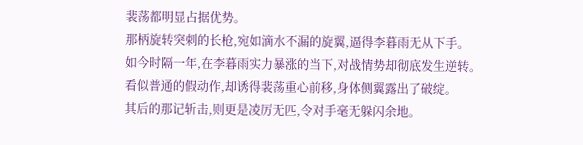裴荡都明显占据优势。
那柄旋转突刺的长枪,宛如滴水不漏的旋翼,逼得李暮雨无从下手。
如今时隔一年,在李暮雨实力暴涨的当下,对战情势却彻底发生逆转。
看似普通的假动作,却诱得裴荡重心前移,身体侧翼露出了破绽。
其后的那记斩击,则更是凌厉无匹,令对手毫无躲闪余地。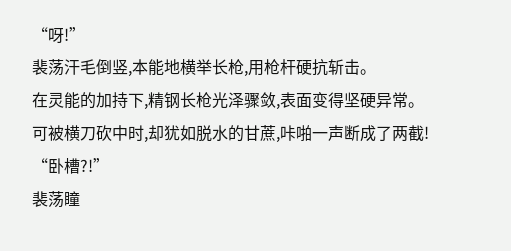“呀!”
裴荡汗毛倒竖,本能地横举长枪,用枪杆硬抗斩击。
在灵能的加持下,精钢长枪光泽骤敛,表面变得坚硬异常。
可被横刀砍中时,却犹如脱水的甘蔗,咔啪一声断成了两截!
“卧槽?!”
裴荡瞳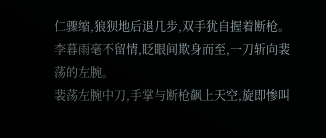仁骤缩,狼狈地后退几步,双手犹自握着断枪。
李暮雨毫不留情,眨眼间欺身而至,一刀斩向裴荡的左腕。
裴荡左腕中刀,手掌与断枪飙上天空,旋即惨叫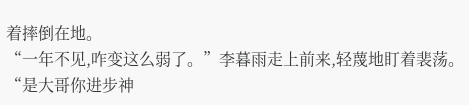着摔倒在地。
“一年不见,咋变这么弱了。”李暮雨走上前来,轻蔑地盯着裴荡。
“是大哥你进步神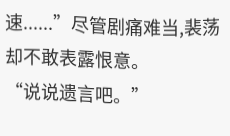速......”尽管剧痛难当,裴荡却不敢表露恨意。
“说说遗言吧。”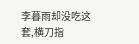李暮雨却没吃这套,横刀指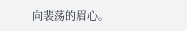向裴荡的眉心。